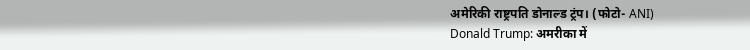अमेरिकी राष्ट्रपति डोनाल्ड ट्रंप। (फोटो- ANI)
Donald Trump: अमरीका में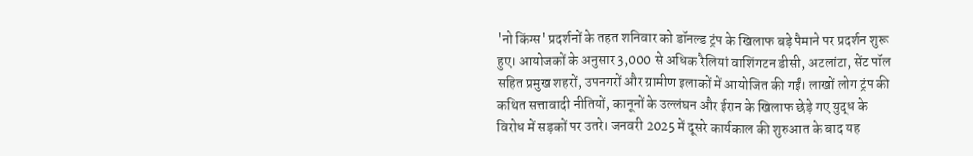'नो किंग्स' प्रदर्शनों के तहत शनिवार को डॉनल्ड ट्रंप के खिलाफ बड़े पैमाने पर प्रदर्शन शुरू हुए। आयोजकों के अनुसार 3,000 से अधिक रैलियां वाशिंगटन डीसी, अटलांटा, सेंट पॉल सहित प्रमुख शहरों, उपनगरों और ग्रामीण इलाकों में आयोजित की गईं। लाखों लोग ट्रंप की कथित सत्तावादी नीतियों, कानूनों के उल्लंघन और ईरान के खिलाफ छेड़े गए युद्ध के विरोध में सड़कों पर उतरे। जनवरी 2025 में दूसरे कार्यकाल की शुरुआत के बाद यह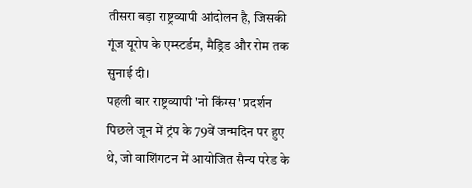तीसरा बड़ा राष्ट्रव्यापी आंदोलन है, जिसकी गूंज यूरोप के एम्स्टर्डम, मैड्रिड और रोम तक सुनाई दी।
पहली बार राष्ट्रव्यापी 'नो किंग्स' प्रदर्शन पिछले जून में ट्रंप के 79वें जन्मदिन पर हुए थे, जो वाशिंगटन में आयोजित सैन्य परेड के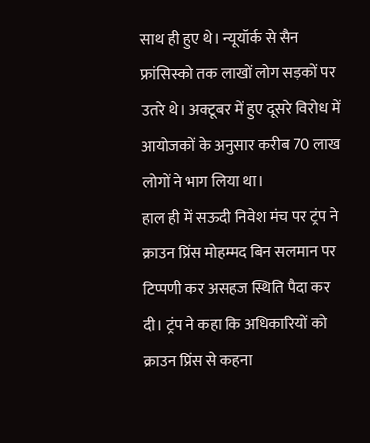साथ ही हुए थे। न्यूयॉर्क से सैन फ्रांसिस्को तक लाखों लोग सड़कों पर उतरे थे। अक्टूबर में हुए दूसरे विरोध में आयोजकों के अनुसार करीब 70 लाख लोगों ने भाग लिया था।
हाल ही में सऊदी निवेश मंच पर ट्रंप ने क्राउन प्रिंस मोहम्मद बिन सलमान पर टिप्पणी कर असहज स्थिति पैदा कर दी। ट्रंप ने कहा कि अधिकारियों को क्राउन प्रिंस से कहना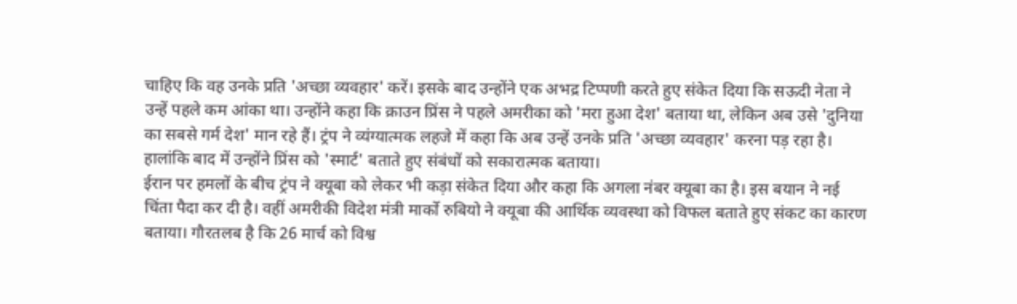चाहिए कि वह उनके प्रति 'अच्छा व्यवहार' करें। इसके बाद उन्होंने एक अभद्र टिप्पणी करते हुए संकेत दिया कि सऊदी नेता ने उन्हें पहले कम आंका था। उन्होंने कहा कि क्राउन प्रिंस ने पहले अमरीका को 'मरा हुआ देश' बताया था, लेकिन अब उसे 'दुनिया का सबसे गर्म देश' मान रहे हैं। ट्रंप ने व्यंग्यात्मक लहजे में कहा कि अब उन्हें उनके प्रति 'अच्छा व्यवहार' करना पड़ रहा है। हालांकि बाद में उन्होंने प्रिंस को 'स्मार्ट' बताते हुए संबंधों को सकारात्मक बताया।
ईरान पर हमलों के बीच ट्रंप ने क्यूबा को लेकर भी कड़ा संकेत दिया और कहा कि अगला नंबर क्यूबा का है। इस बयान ने नई चिंता पैदा कर दी है। वहीं अमरीकी विदेश मंत्री मार्को रुबियो ने क्यूबा की आर्थिक व्यवस्था को विफल बताते हुए संकट का कारण बताया। गौरतलब है कि 26 मार्च को विश्व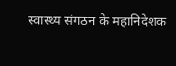स्वास्थ्य संगठन के महानिदेशक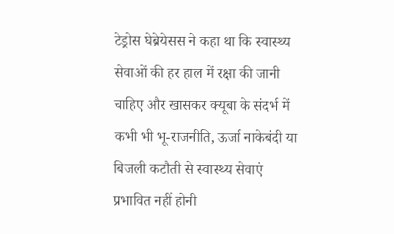टेड्रोस घेब्रेयेसस ने कहा था कि स्वास्थ्य सेवाओं की हर हाल में रक्षा की जानी चाहिए और खासकर क्यूबा के संदर्भ में कभी भी भू-राजनीति, ऊर्जा नाकेबंदी या बिजली कटौती से स्वास्थ्य सेवाएं प्रभावित नहीं होनी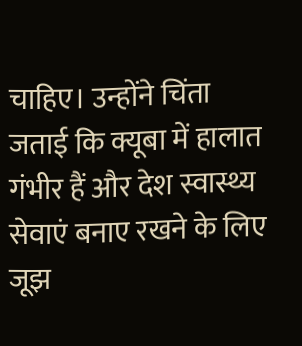चाहिए। उन्होंने चिंता जताई कि क्यूबा में हालात गंभीर हैं और देश स्वास्थ्य सेवाएं बनाए रखने के लिए जूझ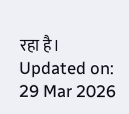रहा है।
Updated on:
29 Mar 2026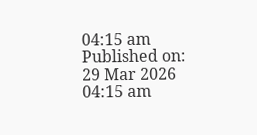04:15 am
Published on:
29 Mar 2026 04:15 am